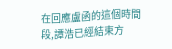在回應盧函的這個時間段,譚浩已經結束方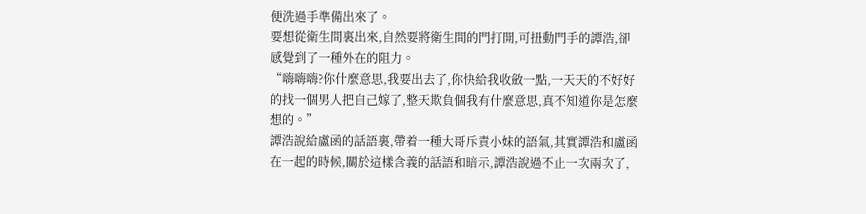便洗過手準備出來了。
要想從衛生間裏出來,自然要將衛生間的門打開,可扭動門手的譚浩,卻感覺到了一種外在的阻力。
“嗨嗨嗨?你什麼意思,我要出去了,你快給我收斂一點,一天天的不好好的找一個男人把自己嫁了,整天欺負個我有什麼意思,真不知道你是怎麼想的。”
譚浩說給盧函的話語裏,帶着一種大哥斥責小妹的語氣,其實譚浩和盧函在一起的時候,關於這樣含義的話語和暗示,譚浩說過不止一次兩次了,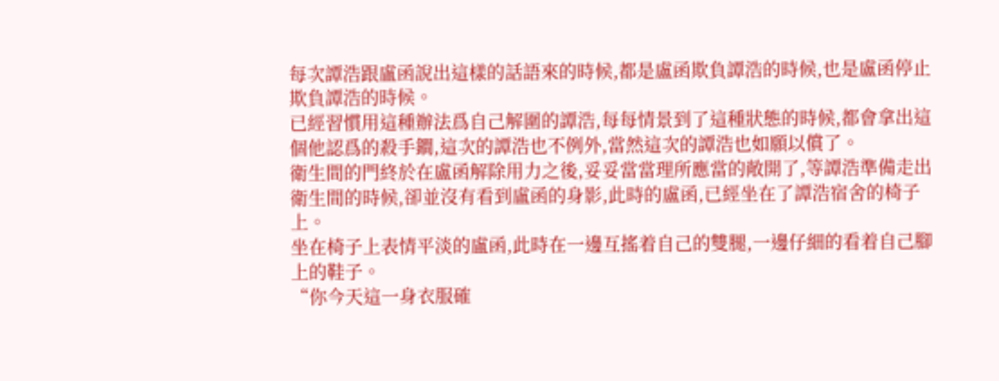每次譚浩跟盧函說出這樣的話語來的時候,都是盧函欺負譚浩的時候,也是盧函停止欺負譚浩的時候。
已經習慣用這種辦法爲自己解圍的譚浩,每每情景到了這種狀態的時候,都會拿出這個他認爲的殺手鐧,這次的譚浩也不例外,當然這次的譚浩也如願以償了。
衛生間的門終於在盧函解除用力之後,妥妥當當理所應當的敞開了,等譚浩準備走出衛生間的時候,卻並沒有看到盧函的身影,此時的盧函,已經坐在了譚浩宿舍的椅子上。
坐在椅子上表情平淡的盧函,此時在一邊互搖着自己的雙腿,一邊仔細的看着自己腳上的鞋子。
“你今天這一身衣服確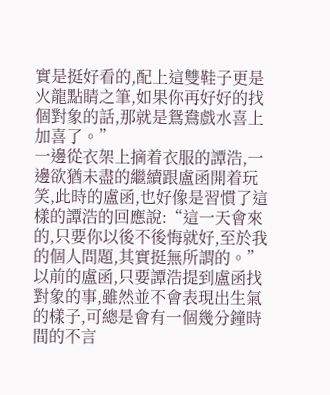實是挺好看的,配上這雙鞋子更是火龍點睛之筆,如果你再好好的找個對象的話,那就是鴛鴦戲水喜上加喜了。”
一邊從衣架上摘着衣服的譚浩,一邊欲猶未盡的繼續跟盧函開着玩笑,此時的盧函,也好像是習慣了這樣的譚浩的回應說:“這一天會來的,只要你以後不後悔就好,至於我的個人問題,其實挺無所謂的。”
以前的盧函,只要譚浩提到盧函找對象的事,雖然並不會表現出生氣的樣子,可總是會有一個幾分鐘時間的不言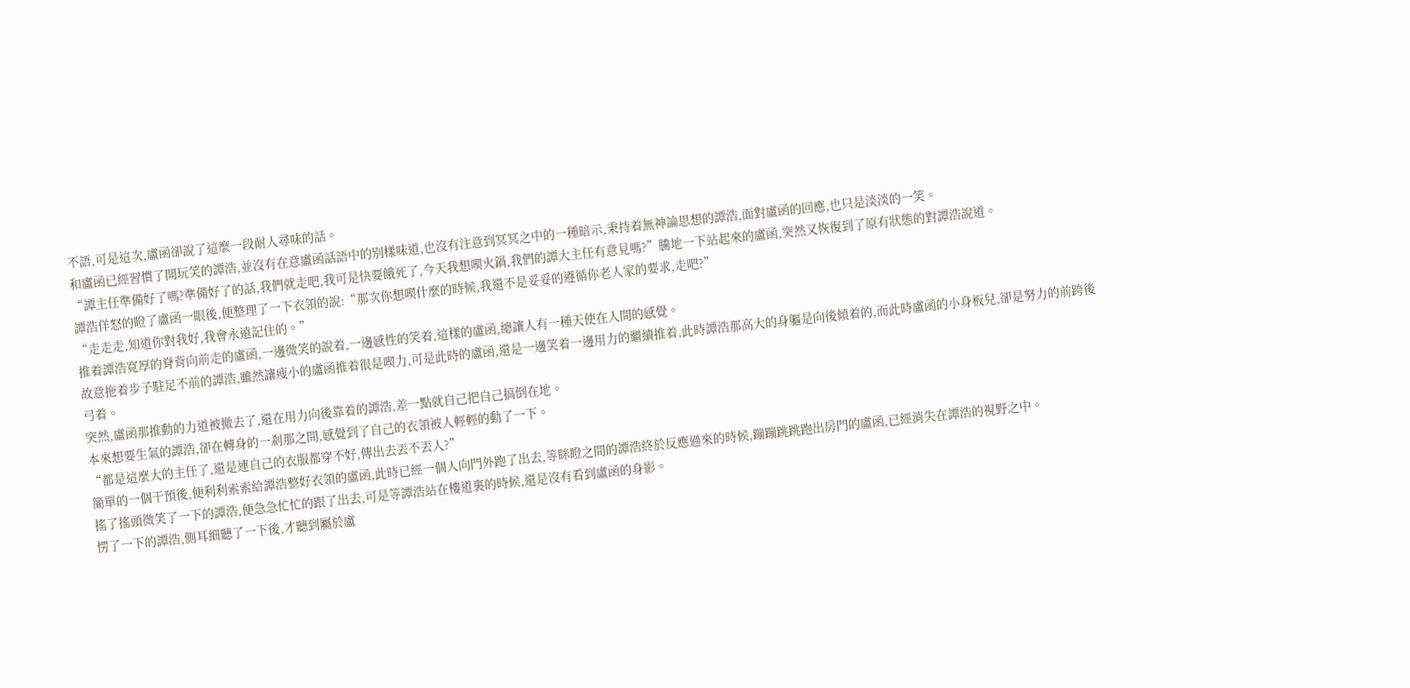不語,可是這次,盧函卻說了這麼一段耐人尋味的話。
和盧函已經習慣了開玩笑的譚浩,並沒有在意盧函話語中的別樣味道,也沒有注意到冥冥之中的一種暗示,秉持着無神論思想的譚浩,面對盧函的回應,也只是淡淡的一笑。
“譚主任準備好了嗎?準備好了的話,我們就走吧,我可是快要餓死了,今天我想喫火鍋,我們的譚大主任有意見嗎?”騰地一下站起來的盧函,突然又恢復到了原有狀態的對譚浩說道。
譚浩佯怒的瞪了盧函一眼後,便整理了一下衣領的說:“那次你想喫什麼的時候,我還不是妥妥的遵循你老人家的要求,走吧?”
“走走走,知道你對我好,我會永遠記住的。”
推着譚浩寬厚的脊背向前走的盧函,一邊微笑的說着,一邊感性的笑着,這樣的盧函,總讓人有一種天使在人間的感覺。
故意拖着步子駐足不前的譚浩,雖然讓瘦小的盧函推着很是喫力,可是此時的盧函,還是一邊笑着一邊用力的繼續推着,此時譚浩那高大的身軀是向後傾着的,而此時盧函的小身板兒,卻是努力的前跨後弓着。
突然,盧函那推動的力道被撤去了,還在用力向後靠着的譚浩,差一點就自己把自己搞倒在地。
本來想要生氣的譚浩,卻在轉身的一剎那之間,感覺到了自己的衣領被人輕輕的動了一下。
“都是這麼大的主任了,還是連自己的衣服都穿不好,傳出去丟不丟人?”
簡單的一個干預後,便利利索索給譚浩整好衣領的盧函,此時已經一個人向門外跑了出去,等眯瞪之間的譚浩終於反應過來的時候,蹦蹦跳跳跑出房門的盧函,已經消失在譚浩的視野之中。
搖了搖頭微笑了一下的譚浩,便急急忙忙的跟了出去,可是等譚浩站在樓道裏的時候,還是沒有看到盧函的身影。
愣了一下的譚浩,側耳細聽了一下後,才聽到屬於盧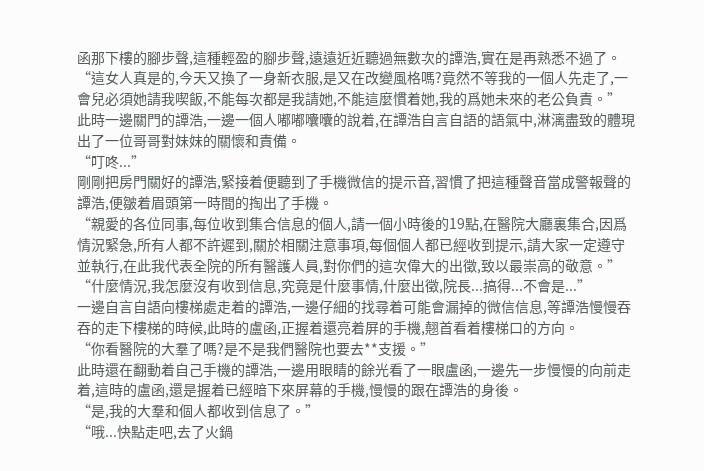函那下樓的腳步聲,這種輕盈的腳步聲,遠遠近近聽過無數次的譚浩,實在是再熟悉不過了。
“這女人真是的,今天又換了一身新衣服,是又在改變風格嗎?竟然不等我的一個人先走了,一會兒必須她請我喫飯,不能每次都是我請她,不能這麼慣着她,我的爲她未來的老公負責。”
此時一邊關門的譚浩,一邊一個人嘟嘟囔囔的說着,在譚浩自言自語的語氣中,淋漓盡致的體現出了一位哥哥對妹妹的關懷和責備。
“叮咚...”
剛剛把房門關好的譚浩,緊接着便聽到了手機微信的提示音,習慣了把這種聲音當成警報聲的譚浩,便皺着眉頭第一時間的掏出了手機。
“親愛的各位同事,每位收到集合信息的個人,請一個小時後的19點,在醫院大廳裏集合,因爲情況緊急,所有人都不許遲到,關於相關注意事項,每個個人都已經收到提示,請大家一定遵守並執行,在此我代表全院的所有醫護人員,對你們的這次偉大的出徵,致以最崇高的敬意。”
“什麼情況,我怎麼沒有收到信息,究竟是什麼事情,什麼出徵,院長...搞得...不會是...”
一邊自言自語向樓梯處走着的譚浩,一邊仔細的找尋着可能會漏掉的微信信息,等譚浩慢慢吞吞的走下樓梯的時候,此時的盧函,正握着還亮着屏的手機,翹首看着樓梯口的方向。
“你看醫院的大羣了嗎?是不是我們醫院也要去**支援。”
此時還在翻動着自己手機的譚浩,一邊用眼睛的餘光看了一眼盧函,一邊先一步慢慢的向前走着,這時的盧函,還是握着已經暗下來屏幕的手機,慢慢的跟在譚浩的身後。
“是,我的大羣和個人都收到信息了。”
“哦...快點走吧,去了火鍋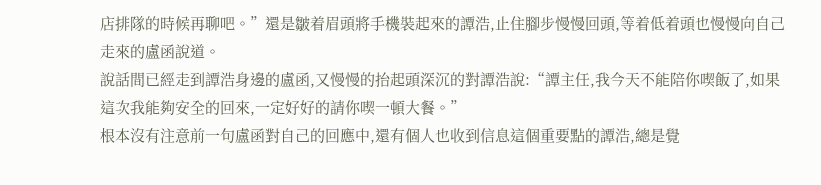店排隊的時候再聊吧。”還是皺着眉頭將手機裝起來的譚浩,止住腳步慢慢回頭,等着低着頭也慢慢向自己走來的盧函說道。
說話間已經走到譚浩身邊的盧函,又慢慢的抬起頭深沉的對譚浩說:“譚主任,我今天不能陪你喫飯了,如果這次我能夠安全的回來,一定好好的請你喫一頓大餐。”
根本沒有注意前一句盧函對自己的回應中,還有個人也收到信息這個重要點的譚浩,總是覺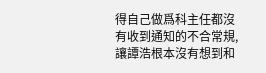得自己做爲科主任都沒有收到通知的不合常規,讓譚浩根本沒有想到和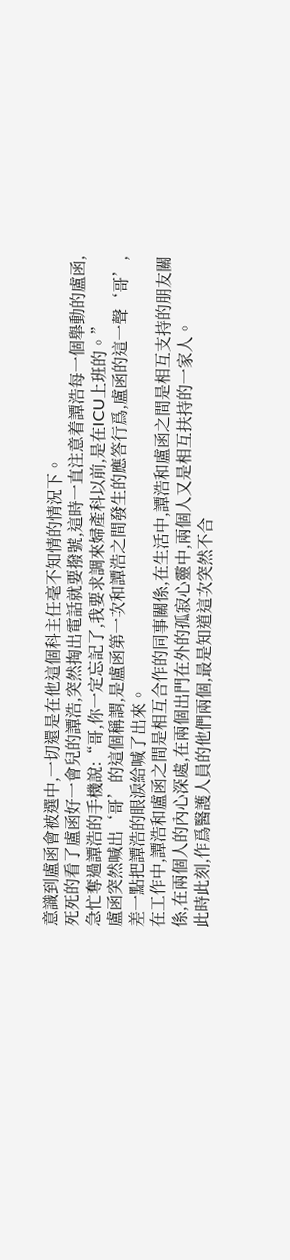意識到盧函會被選中,一切還是在他這個科主任毫不知情的情況下。
死死的看了盧函好一會兒的譚浩,突然掏出電話就要撥號,這時一直注意着譚浩每一個舉動的盧函,急忙奪過譚浩的手機說:“哥,你一定忘記了,我要求調來婦產科以前,是在ICU上班的。”
盧函突然喊出‘哥’的這個稱謂,是盧函第一次和譚浩之間發生的應答行爲,盧函的這一聲‘哥’,差一點把譚浩的眼淚給喊了出來。
在工作中,譚浩和盧函之間是相互合作的同事關係,在生活中,譚浩和盧函之間是相互支持的朋友關係,在兩個人的內心深處,在兩個出門在外的孤寂心靈中,兩個人又是相互扶持的一家人。
此時此刻,作爲醫護人員的他們兩個,最是知道這次突然不合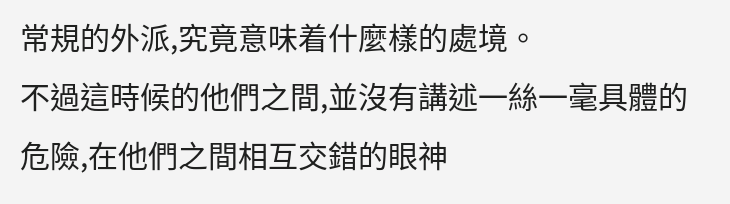常規的外派,究竟意味着什麼樣的處境。
不過這時候的他們之間,並沒有講述一絲一毫具體的危險,在他們之間相互交錯的眼神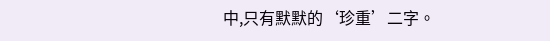中,只有默默的‘珍重’二字。